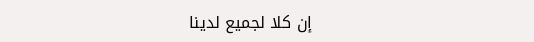إن كلا لجميع لدينا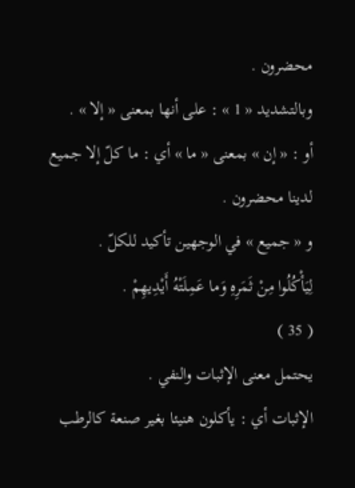محضرون .
وبالتشديد « 1 » : على أنها بمعنى « إلا » .
أو : « إن » بمعنى « ما » أي : ما كلّ إلا جميع لدينا محضرون .
و « جميع » في الوجهين تأكيد للكلّ .
لِيَأْكُلُوا مِنْ ثَمَرِهِ وَما عَمِلَتْهُ أَيْدِيهِمْ .
( 35 )
يحتمل معنى الإثبات والنفي .
الإثبات أي : يأكلون هنيئا بغير صنعة كالرطب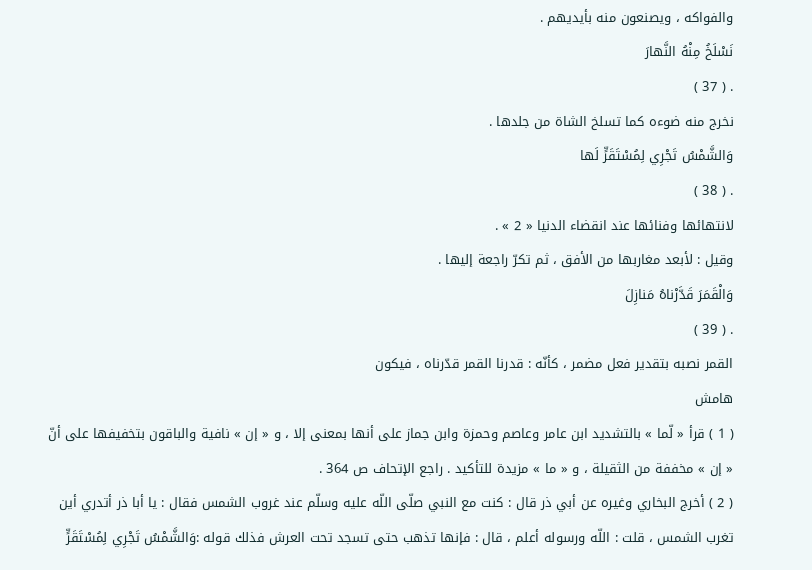والفواكه ، ويصنعون منه بأيديهم .
نَسْلَخُ مِنْهُ النَّهارَ
. ( 37 )
نخرج منه ضوءه كما تسلخ الشاة من جلدها .
وَالشَّمْسُ تَجْرِي لِمُسْتَقَرٍّ لَها
. ( 38 )
لانتهائها وفنائها عند انقضاء الدنيا « 2 » .
وقيل : لأبعد مغاربها من الأفق ، ثم تكرّ راجعة إليها .
وَالْقَمَرَ قَدَّرْناهُ مَنازِلَ
. ( 39 )
القمر نصبه بتقدير فعل مضمر ، كأنّه : قدرنا القمر قدّرناه ، فيكون
هامش
( 1 ) قرأ « لّما » بالتشديد ابن عامر وعاصم وحمزة وابن جماز على أنها بمعنى إلا ، و « إن » نافية والباقون بتخفيفها على أنّ « إن » مخففة من الثقيلة ، و « ما » مزيدة للتأكيد . راجع الإتحاف ص 364 .
( 2 ) أخرج البخاري وغيره عن أبي ذر قال : كنت مع النبي صلّى اللّه عليه وسلّم عند غروب الشمس فقال : يا أبا ذر أتدري أين تغرب الشمس ، قلت : اللّه ورسوله أعلم ، قال : فإنها تذهب حتى تسجد تحت العرش فذلك قوله :وَالشَّمْسُ تَجْرِي لِمُسْتَقَرٍّ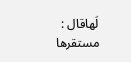لَهاقال : مستقرها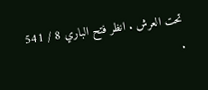تحت العرش . انظر فتح الباري 8 / 541 .